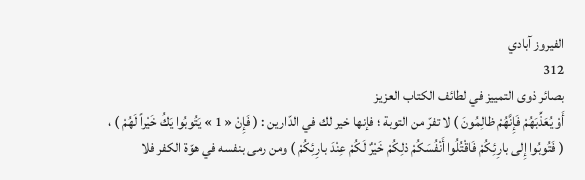الفيروز آبادي
312
بصائر ذوى التمييز في لطائف الكتاب العزيز
أَوْ يُعَذِّبَهُمْ فَإِنَّهُمْ ظالِمُونَ ) لا تفرّ من التوبة ؛ فإنها خير لك في الدّارين : ( فَإِنْ « 1 » يَتُوبُوا يَكُ خَيْراً لَهُمْ ) ، ( فَتُوبُوا إِلى بارِئِكُمْ فَاقْتُلُوا أَنْفُسَكُمْ ذلِكُمْ خَيْرٌ لَكُمْ عِنْدَ بارِئِكُمْ ) ومن رمى بنفسه في هوّة الكفر فلا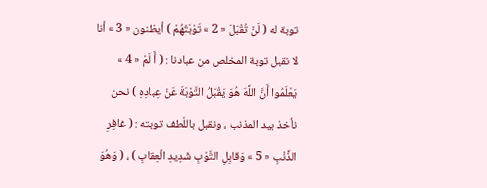توبة له ( لَنْ تُقْبَلَ « 2 » تَوْبَتُهُمْ ) أيظنون « 3 » أنا لا نقبل توبة المخلص من عبادنا : ( أَ لَمْ « 4 » يَعْلَمُوا أَنَّ اللَّهَ هُوَ يَقْبَلُ التَّوْبَةَ عَنْ عِبادِهِ ) نحن نأخذ بيد المذنب ، ونقبل باللّطف توبته : ( غافِرِ الذَّنْبِ « 5 » وَقابِلِ التَّوْبِ شَدِيدِ الْعِقابِ ) ، ( وَهُوَ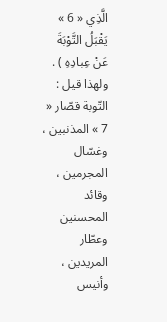الَّذِي « 6 » يَقْبَلُ التَّوْبَةَ عَنْ عِبادِهِ ) . ولهذا قيل : التّوبة قصّار « 7 » المذنبين ، وغسّال المجرمين ، وقائد المحسنين وعطّار المريدين ، وأنيس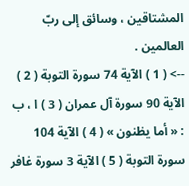المشتاقين ، وسائق إلى ربّ العالمين .
--> ( 1 ) الآية 74 سورة التوبة ( 2 ) الآية 90 سورة آل عمران ( 3 ) ا ، ب : « أما يظنون » ( 4 ) الآية 104 سورة التوبة ( 5 ) الآية 3 سورة غافر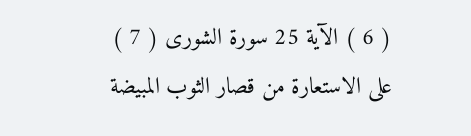( 6 ) الآية 25 سورة الشورى ( 7 ) على الاستعارة من قصار الثوب المبيضة